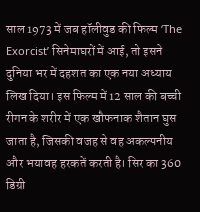साल 1973 में जब हॉलीवुड की फिल्म ‘The Exorcist’ सिनेमाघरों में आई, तो इसने दुनिया भर में दहशत का एक नया अध्याय लिख दिया। इस फिल्म में 12 साल की बच्ची रीगन के शरीर में एक खौफनाक शैतान घुस जाता है, जिसकी वजह से वह अकल्पनीय और भयावह हरकतें करती है। सिर का 360 डिग्री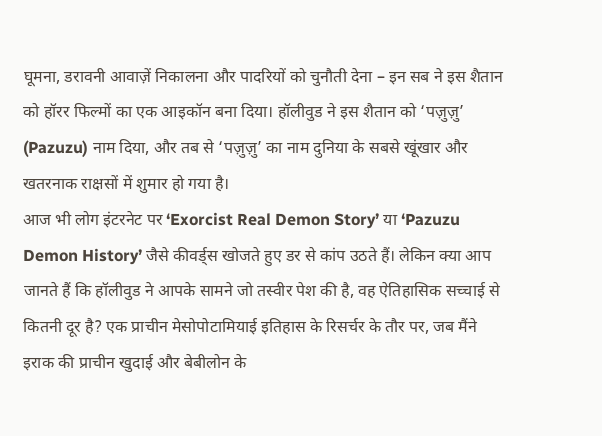घूमना, डरावनी आवाज़ें निकालना और पादरियों को चुनौती देना – इन सब ने इस शैतान को हॉरर फिल्मों का एक आइकॉन बना दिया। हॉलीवुड ने इस शैतान को ‘पज़ुज़ु’ (Pazuzu) नाम दिया, और तब से ‘पज़ुज़ु’ का नाम दुनिया के सबसे खूंखार और खतरनाक राक्षसों में शुमार हो गया है।
आज भी लोग इंटरनेट पर ‘Exorcist Real Demon Story’ या ‘Pazuzu Demon History’ जैसे कीवर्ड्स खोजते हुए डर से कांप उठते हैं। लेकिन क्या आप जानते हैं कि हॉलीवुड ने आपके सामने जो तस्वीर पेश की है, वह ऐतिहासिक सच्चाई से कितनी दूर है? एक प्राचीन मेसोपोटामियाई इतिहास के रिसर्चर के तौर पर, जब मैंने इराक की प्राचीन खुदाई और बेबीलोन के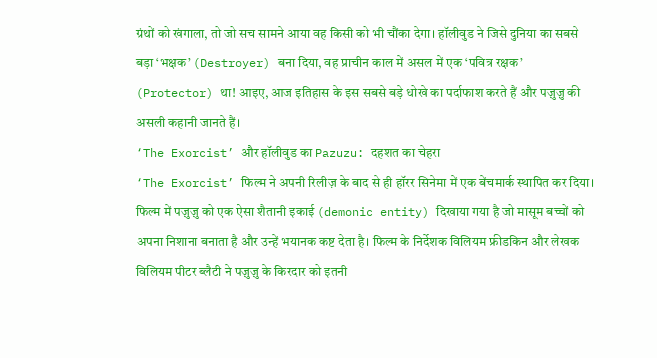ग्रंथों को खंगाला, तो जो सच सामने आया वह किसी को भी चौंका देगा। हॉलीवुड ने जिसे दुनिया का सबसे बड़ा ‘भक्षक’ (Destroyer) बना दिया, वह प्राचीन काल में असल में एक ‘पवित्र रक्षक’ (Protector) था! आइए, आज इतिहास के इस सबसे बड़े धोखे का पर्दाफाश करते हैं और पज़ुज़ु की असली कहानी जानते हैं।
‘The Exorcist’ और हॉलीवुड का Pazuzu: दहशत का चेहरा
‘The Exorcist’ फिल्म ने अपनी रिलीज़ के बाद से ही हॉरर सिनेमा में एक बेंचमार्क स्थापित कर दिया। फिल्म में पज़ुज़ु को एक ऐसा शैतानी इकाई (demonic entity) दिखाया गया है जो मासूम बच्चों को अपना निशाना बनाता है और उन्हें भयानक कष्ट देता है। फिल्म के निर्देशक विलियम फ्रीडकिन और लेखक विलियम पीटर ब्लैटी ने पज़ुज़ु के किरदार को इतनी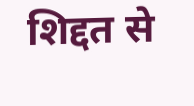शिद्दत से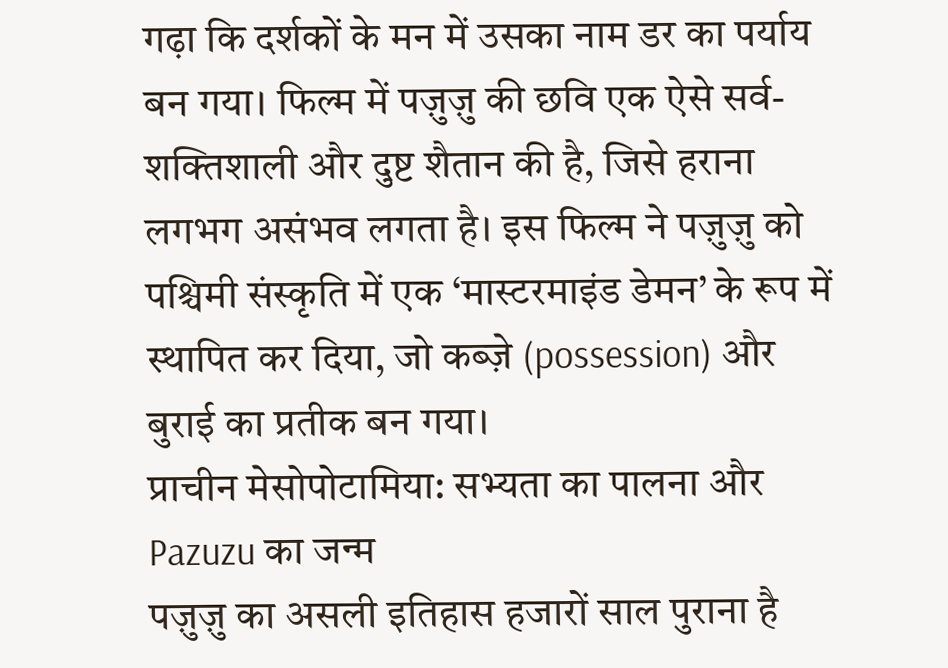गढ़ा कि दर्शकों के मन में उसका नाम डर का पर्याय बन गया। फिल्म में पज़ुज़ु की छवि एक ऐसे सर्व-शक्तिशाली और दुष्ट शैतान की है, जिसे हराना लगभग असंभव लगता है। इस फिल्म ने पज़ुज़ु को पश्चिमी संस्कृति में एक ‘मास्टरमाइंड डेमन’ के रूप में स्थापित कर दिया, जो कब्ज़े (possession) और बुराई का प्रतीक बन गया।
प्राचीन मेसोपोटामिया: सभ्यता का पालना और Pazuzu का जन्म
पज़ुज़ु का असली इतिहास हजारों साल पुराना है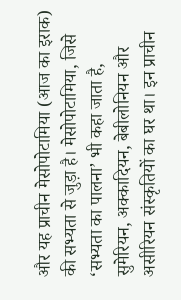और यह प्राचीन मेसोपोटामिया (आज का इराक) की सभ्यता से जुड़ा है। मेसोपोटामिया, जिसे ‘सभ्यता का पालना’ भी कहा जाता है, सुमेरियन, अक्कादियन, बेबीलोनियन और असीरियन संस्कृतियों का घर था। इन प्राचीन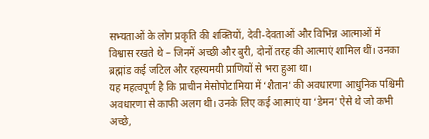सभ्यताओं के लोग प्रकृति की शक्तियों, देवी-देवताओं और विभिन्न आत्माओं में विश्वास रखते थे – जिनमें अच्छी और बुरी, दोनों तरह की आत्माएं शामिल थीं। उनका ब्रह्मांड कई जटिल और रहस्यमयी प्राणियों से भरा हुआ था।
यह महत्वपूर्ण है कि प्राचीन मेसोपोटामिया में ‘शैतान’ की अवधारणा आधुनिक पश्चिमी अवधारणा से काफी अलग थी। उनके लिए कई आत्माएं या ‘डेमन’ ऐसे थे जो कभी अच्छे,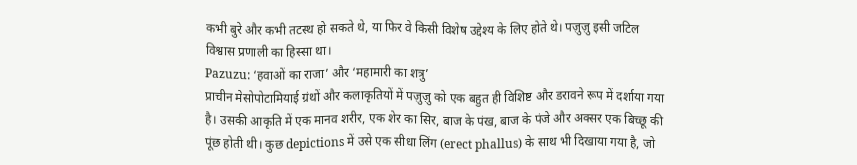कभी बुरे और कभी तटस्थ हो सकते थे, या फिर वे किसी विशेष उद्देश्य के लिए होते थे। पज़ुज़ु इसी जटिल विश्वास प्रणाली का हिस्सा था।
Pazuzu: ‘हवाओं का राजा’ और ‘महामारी का शत्रु’
प्राचीन मेसोपोटामियाई ग्रंथों और कलाकृतियों में पज़ुज़ु को एक बहुत ही विशिष्ट और डरावने रूप में दर्शाया गया है। उसकी आकृति में एक मानव शरीर, एक शेर का सिर, बाज के पंख, बाज के पंजे और अक्सर एक बिच्छू की पूंछ होती थी। कुछ depictions में उसे एक सीधा लिंग (erect phallus) के साथ भी दिखाया गया है, जो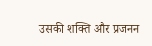उसकी शक्ति और प्रजनन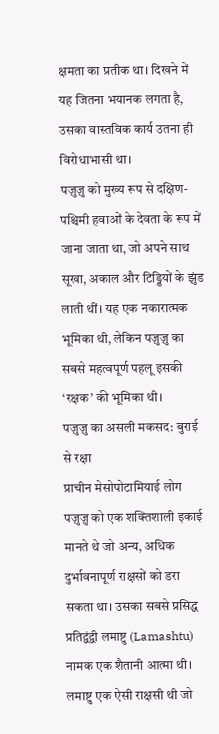क्षमता का प्रतीक था। दिखने में यह जितना भयानक लगता है, उसका वास्तविक कार्य उतना ही विरोधाभासी था।
पज़ुज़ु को मुख्य रूप से दक्षिण-पश्चिमी हवाओं के देवता के रूप में जाना जाता था, जो अपने साथ सूखा, अकाल और टिड्डियों के झुंड लाती थीं। यह एक नकारात्मक भूमिका थी, लेकिन पज़ुज़ु का सबसे महत्वपूर्ण पहलू इसकी ‘रक्षक’ की भूमिका थी।
पज़ुज़ु का असली मकसद: बुराई से रक्षा
प्राचीन मेसोपोटामियाई लोग पज़ुज़ु को एक शक्तिशाली इकाई मानते थे जो अन्य, अधिक दुर्भावनापूर्ण राक्षसों को डरा सकता था। उसका सबसे प्रसिद्ध प्रतिद्वंद्वी लमाष्टु (Lamashtu) नामक एक शैतानी आत्मा थी। लमाष्टु एक ऐसी राक्षसी थी जो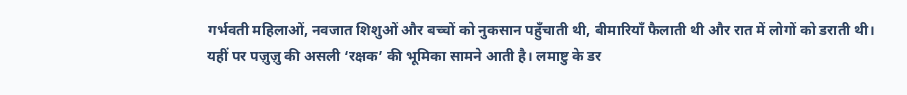गर्भवती महिलाओं, नवजात शिशुओं और बच्चों को नुकसान पहुँचाती थी, बीमारियाँ फैलाती थी और रात में लोगों को डराती थी।
यहीं पर पज़ुज़ु की असली ‘रक्षक’ की भूमिका सामने आती है। लमाष्टु के डर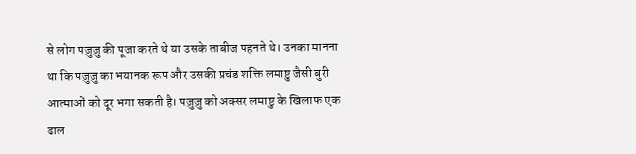से लोग पज़ुज़ु की पूजा करते थे या उसके ताबीज पहनते थे। उनका मानना था कि पज़ुज़ु का भयानक रूप और उसकी प्रचंड शक्ति लमाष्टु जैसी बुरी आत्माओं को दूर भगा सकती है। पज़ुज़ु को अक्सर लमाष्टु के खिलाफ एक ढाल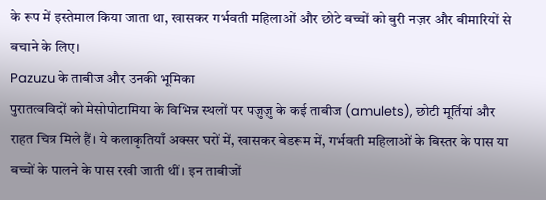के रूप में इस्तेमाल किया जाता था, खासकर गर्भवती महिलाओं और छोटे बच्चों को बुरी नज़र और बीमारियों से बचाने के लिए।
Pazuzu के ताबीज और उनकी भूमिका
पुरातत्वविदों को मेसोपोटामिया के विभिन्न स्थलों पर पज़ुज़ु के कई ताबीज (amulets), छोटी मूर्तियां और राहत चित्र मिले हैं। ये कलाकृतियाँ अक्सर घरों में, खासकर बेडरूम में, गर्भवती महिलाओं के बिस्तर के पास या बच्चों के पालने के पास रखी जाती थीं। इन ताबीजों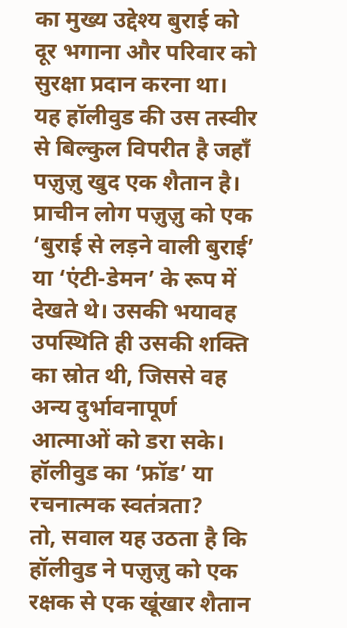का मुख्य उद्देश्य बुराई को दूर भगाना और परिवार को सुरक्षा प्रदान करना था।
यह हॉलीवुड की उस तस्वीर से बिल्कुल विपरीत है जहाँ पज़ुज़ु खुद एक शैतान है। प्राचीन लोग पज़ुज़ु को एक ‘बुराई से लड़ने वाली बुराई’ या ‘एंटी-डेमन’ के रूप में देखते थे। उसकी भयावह उपस्थिति ही उसकी शक्ति का स्रोत थी, जिससे वह अन्य दुर्भावनापूर्ण आत्माओं को डरा सके।
हॉलीवुड का ‘फ्रॉड’ या रचनात्मक स्वतंत्रता?
तो, सवाल यह उठता है कि हॉलीवुड ने पज़ुज़ु को एक रक्षक से एक खूंखार शैतान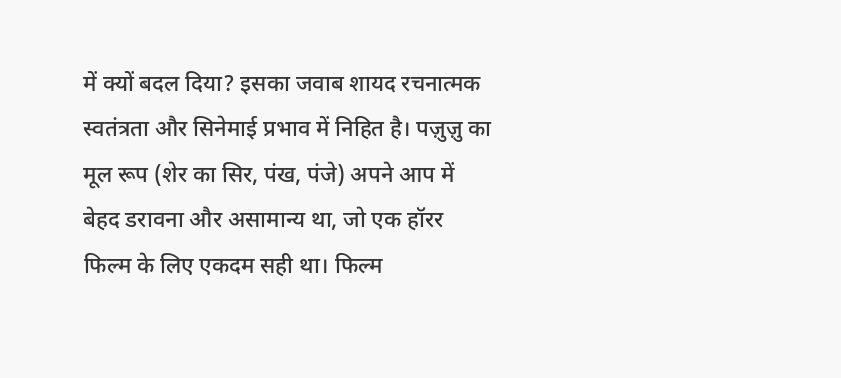में क्यों बदल दिया? इसका जवाब शायद रचनात्मक स्वतंत्रता और सिनेमाई प्रभाव में निहित है। पज़ुज़ु का मूल रूप (शेर का सिर, पंख, पंजे) अपने आप में बेहद डरावना और असामान्य था, जो एक हॉरर फिल्म के लिए एकदम सही था। फिल्म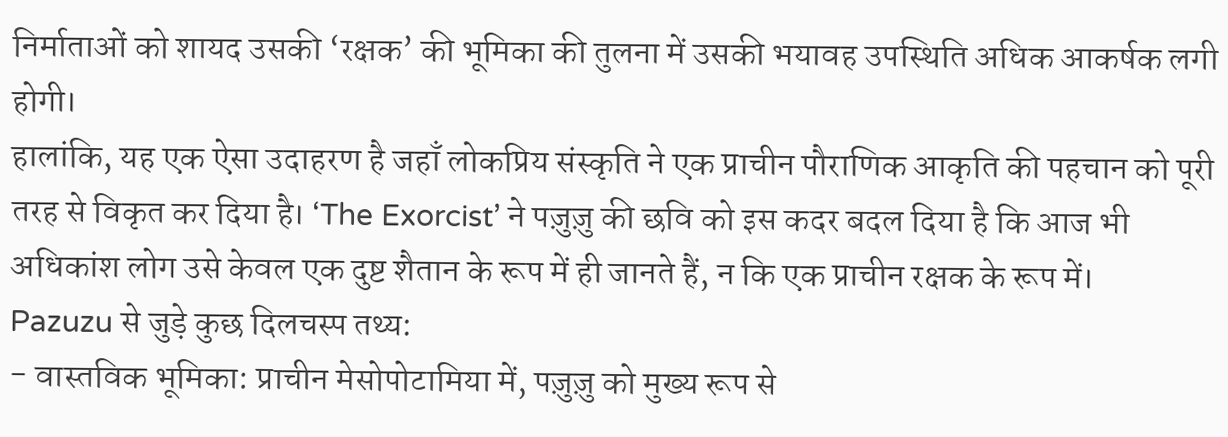निर्माताओं को शायद उसकी ‘रक्षक’ की भूमिका की तुलना में उसकी भयावह उपस्थिति अधिक आकर्षक लगी होगी।
हालांकि, यह एक ऐसा उदाहरण है जहाँ लोकप्रिय संस्कृति ने एक प्राचीन पौराणिक आकृति की पहचान को पूरी तरह से विकृत कर दिया है। ‘The Exorcist’ ने पज़ुज़ु की छवि को इस कदर बदल दिया है कि आज भी अधिकांश लोग उसे केवल एक दुष्ट शैतान के रूप में ही जानते हैं, न कि एक प्राचीन रक्षक के रूप में।
Pazuzu से जुड़े कुछ दिलचस्प तथ्य:
- वास्तविक भूमिका: प्राचीन मेसोपोटामिया में, पज़ुज़ु को मुख्य रूप से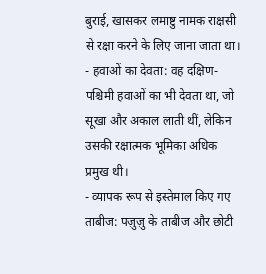बुराई, खासकर लमाष्टु नामक राक्षसी से रक्षा करने के लिए जाना जाता था।
- हवाओं का देवता: वह दक्षिण-पश्चिमी हवाओं का भी देवता था, जो सूखा और अकाल लाती थीं, लेकिन उसकी रक्षात्मक भूमिका अधिक प्रमुख थी।
- व्यापक रूप से इस्तेमाल किए गए ताबीज: पज़ुज़ु के ताबीज और छोटी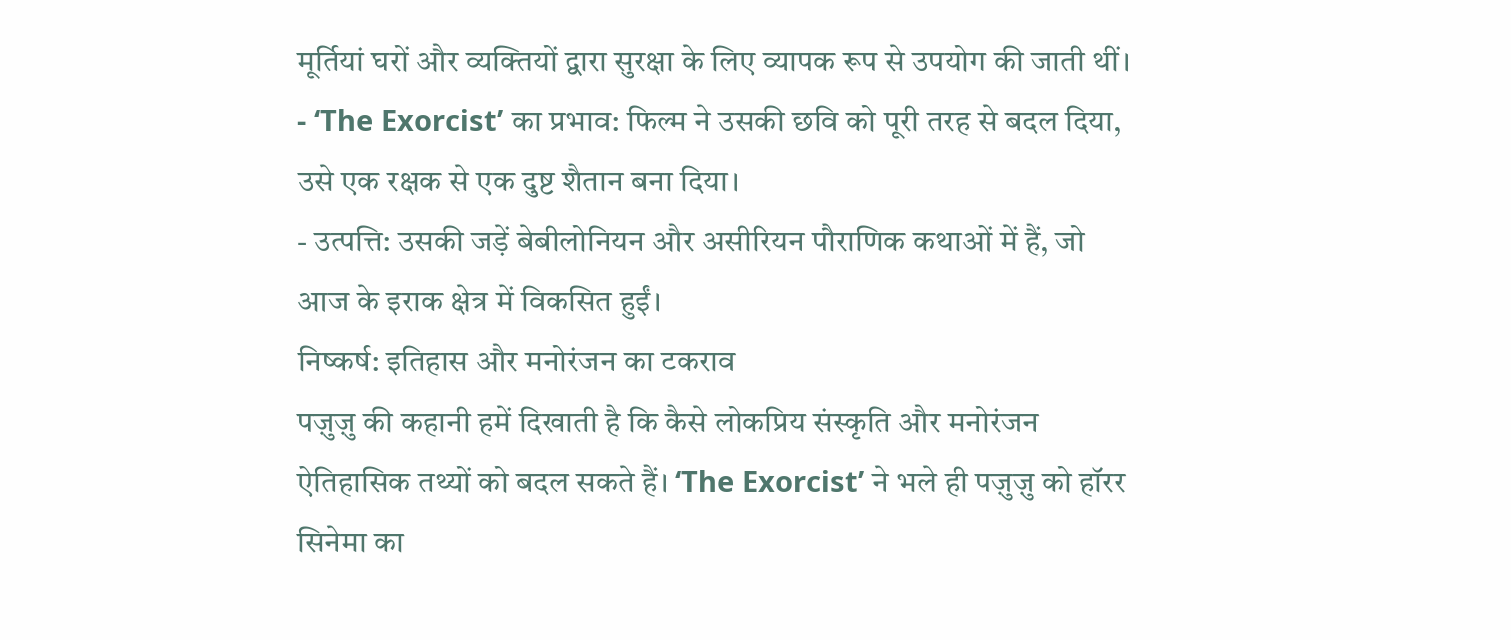मूर्तियां घरों और व्यक्तियों द्वारा सुरक्षा के लिए व्यापक रूप से उपयोग की जाती थीं।
- ‘The Exorcist’ का प्रभाव: फिल्म ने उसकी छवि को पूरी तरह से बदल दिया, उसे एक रक्षक से एक दुष्ट शैतान बना दिया।
- उत्पत्ति: उसकी जड़ें बेबीलोनियन और असीरियन पौराणिक कथाओं में हैं, जो आज के इराक क्षेत्र में विकसित हुईं।
निष्कर्ष: इतिहास और मनोरंजन का टकराव
पज़ुज़ु की कहानी हमें दिखाती है कि कैसे लोकप्रिय संस्कृति और मनोरंजन ऐतिहासिक तथ्यों को बदल सकते हैं। ‘The Exorcist’ ने भले ही पज़ुज़ु को हॉरर सिनेमा का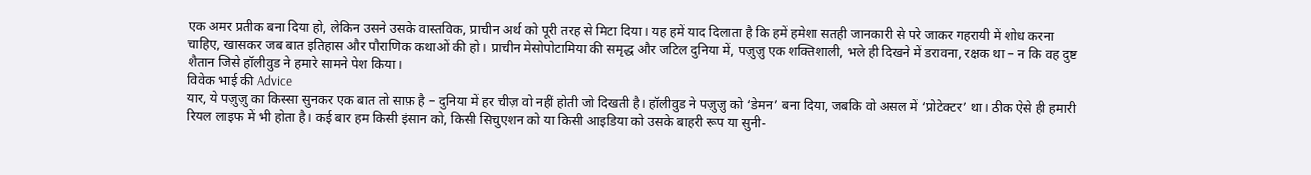एक अमर प्रतीक बना दिया हो, लेकिन उसने उसके वास्तविक, प्राचीन अर्थ को पूरी तरह से मिटा दिया। यह हमें याद दिलाता है कि हमें हमेशा सतही जानकारी से परे जाकर गहरायी में शोध करना चाहिए, खासकर जब बात इतिहास और पौराणिक कथाओं की हो। प्राचीन मेसोपोटामिया की समृद्ध और जटिल दुनिया में, पज़ुज़ु एक शक्तिशाली, भले ही दिखने में डरावना, रक्षक था – न कि वह दुष्ट शैतान जिसे हॉलीवुड ने हमारे सामने पेश किया।
विवेक भाई की Advice
यार, ये पज़ुज़ु का किस्सा सुनकर एक बात तो साफ़ है – दुनिया में हर चीज़ वो नहीं होती जो दिखती है। हॉलीवुड ने पज़ुज़ु को ‘डेमन’ बना दिया, जबकि वो असल में ‘प्रोटेक्टर’ था। ठीक ऐसे ही हमारी रियल लाइफ में भी होता है। कई बार हम किसी इंसान को, किसी सिचुएशन को या किसी आइडिया को उसके बाहरी रूप या सुनी-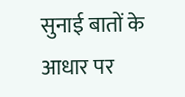सुनाई बातों के आधार पर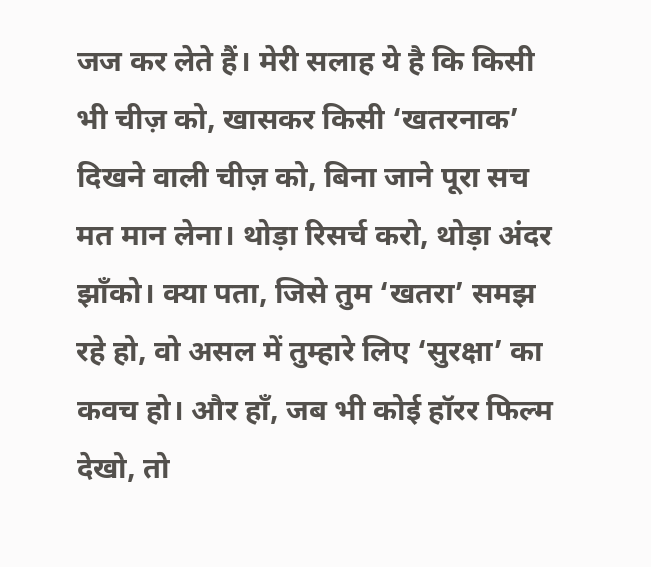जज कर लेते हैं। मेरी सलाह ये है कि किसी भी चीज़ को, खासकर किसी ‘खतरनाक’ दिखने वाली चीज़ को, बिना जाने पूरा सच मत मान लेना। थोड़ा रिसर्च करो, थोड़ा अंदर झाँको। क्या पता, जिसे तुम ‘खतरा’ समझ रहे हो, वो असल में तुम्हारे लिए ‘सुरक्षा’ का कवच हो। और हाँ, जब भी कोई हॉरर फिल्म देखो, तो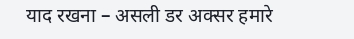याद रखना – असली डर अक्सर हमारे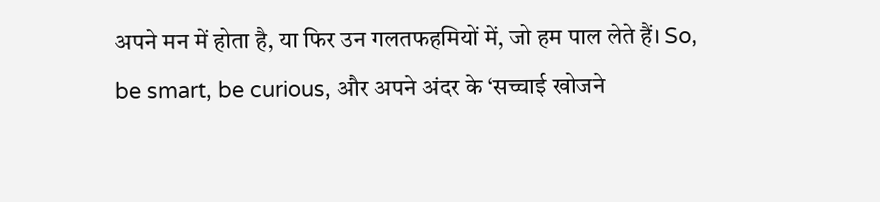अपने मन में होता है, या फिर उन गलतफहमियों में, जो हम पाल लेते हैं। So, be smart, be curious, और अपने अंदर के ‘सच्चाई खोजने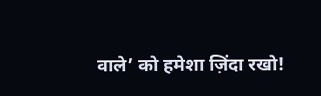वाले’ को हमेशा ज़िंदा रखो!